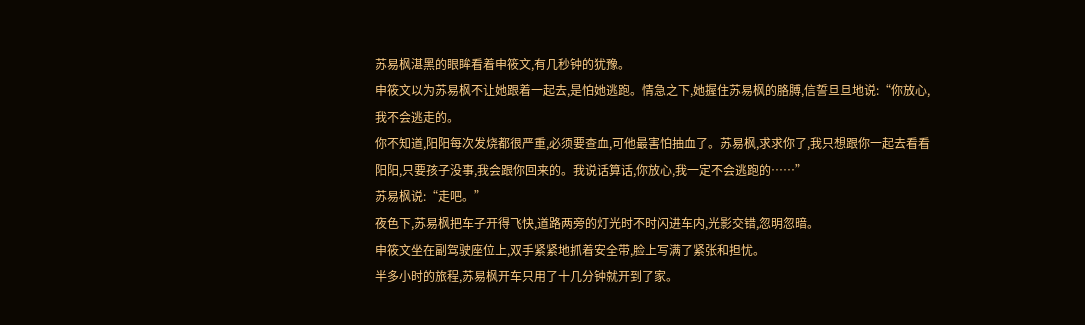苏易枫湛黑的眼眸看着申筱文,有几秒钟的犹豫。
申筱文以为苏易枫不让她跟着一起去,是怕她逃跑。情急之下,她握住苏易枫的胳膊,信誓旦旦地说:“你放心,我不会逃走的。
你不知道,阳阳每次发烧都很严重,必须要查血,可他最害怕抽血了。苏易枫,求求你了,我只想跟你一起去看看阳阳,只要孩子没事,我会跟你回来的。我说话算话,你放心,我一定不会逃跑的……”
苏易枫说:“走吧。”
夜色下,苏易枫把车子开得飞快,道路两旁的灯光时不时闪进车内,光影交错,忽明忽暗。
申筱文坐在副驾驶座位上,双手紧紧地抓着安全带,脸上写满了紧张和担忧。
半多小时的旅程,苏易枫开车只用了十几分钟就开到了家。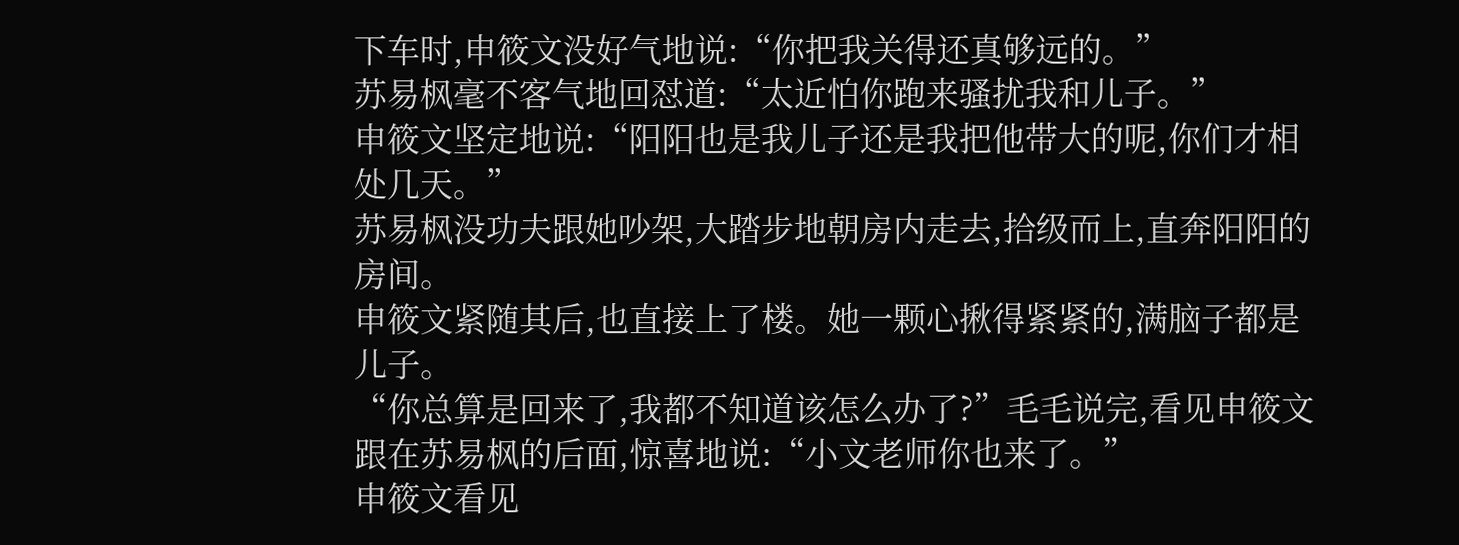下车时,申筱文没好气地说:“你把我关得还真够远的。”
苏易枫毫不客气地回怼道:“太近怕你跑来骚扰我和儿子。”
申筱文坚定地说:“阳阳也是我儿子还是我把他带大的呢,你们才相处几天。”
苏易枫没功夫跟她吵架,大踏步地朝房内走去,拾级而上,直奔阳阳的房间。
申筱文紧随其后,也直接上了楼。她一颗心揪得紧紧的,满脑子都是儿子。
“你总算是回来了,我都不知道该怎么办了?”毛毛说完,看见申筱文跟在苏易枫的后面,惊喜地说:“小文老师你也来了。”
申筱文看见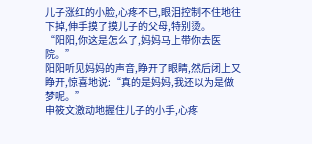儿子涨红的小脸,心疼不已,眼泪控制不住地往下掉,伸手摸了摸儿子的父母,特别烫。
“阳阳,你这是怎么了,妈妈马上带你去医院。”
阳阳听见妈妈的声音,睁开了眼睛,然后闭上又睁开,惊喜地说:“真的是妈妈,我还以为是做梦呢。”
申筱文激动地握住儿子的小手,心疼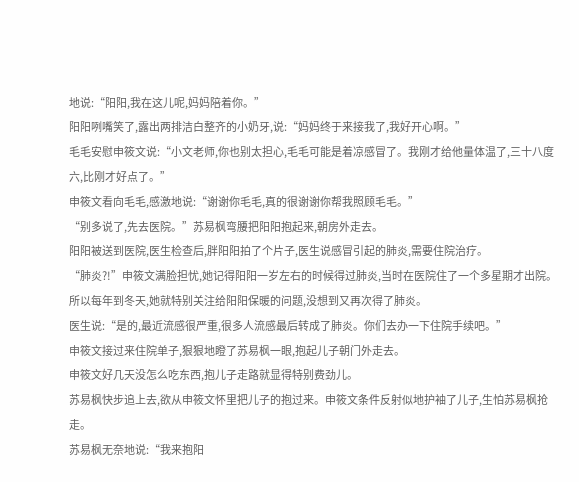地说:“阳阳,我在这儿呢,妈妈陪着你。”
阳阳咧嘴笑了,露出两排洁白整齐的小奶牙,说:“妈妈终于来接我了,我好开心啊。”
毛毛安慰申筱文说:“小文老师,你也别太担心,毛毛可能是着凉感冒了。我刚才给他量体温了,三十八度六,比刚才好点了。”
申筱文看向毛毛,感激地说:“谢谢你毛毛,真的很谢谢你帮我照顾毛毛。”
“别多说了,先去医院。”苏易枫弯腰把阳阳抱起来,朝房外走去。
阳阳被送到医院,医生检查后,胖阳阳拍了个片子,医生说感冒引起的肺炎,需要住院治疗。
“肺炎?!”申筱文满脸担忧,她记得阳阳一岁左右的时候得过肺炎,当时在医院住了一个多星期才出院。
所以每年到冬天,她就特别关注给阳阳保暖的问题,没想到又再次得了肺炎。
医生说:“是的,最近流感很严重,很多人流感最后转成了肺炎。你们去办一下住院手续吧。”
申筱文接过来住院单子,狠狠地瞪了苏易枫一眼,抱起儿子朝门外走去。
申筱文好几天没怎么吃东西,抱儿子走路就显得特别费劲儿。
苏易枫快步追上去,欲从申筱文怀里把儿子的抱过来。申筱文条件反射似地护袖了儿子,生怕苏易枫抢走。
苏易枫无奈地说:“我来抱阳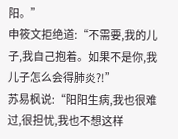阳。”
申筱文拒绝道:“不需要,我的儿子,我自己抱着。如果不是你,我儿子怎么会得肺炎?!”
苏易枫说:“阳阳生病,我也很难过,很担忧,我也不想这样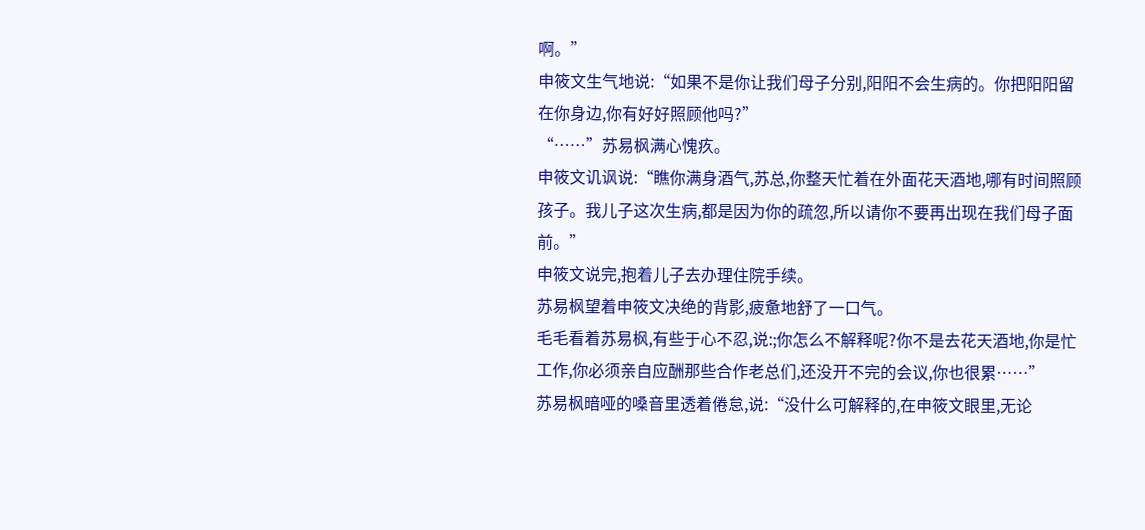啊。”
申筱文生气地说:“如果不是你让我们母子分别,阳阳不会生病的。你把阳阳留在你身边,你有好好照顾他吗?”
“……”苏易枫满心愧疚。
申筱文讥讽说:“瞧你满身酒气,苏总,你整天忙着在外面花天酒地,哪有时间照顾孩子。我儿子这次生病,都是因为你的疏忽,所以请你不要再出现在我们母子面前。”
申筱文说完,抱着儿子去办理住院手续。
苏易枫望着申筱文决绝的背影,疲惫地舒了一口气。
毛毛看着苏易枫,有些于心不忍,说:;你怎么不解释呢?你不是去花天酒地,你是忙工作,你必须亲自应酬那些合作老总们,还没开不完的会议,你也很累……”
苏易枫暗哑的嗓音里透着倦怠,说:“没什么可解释的,在申筱文眼里,无论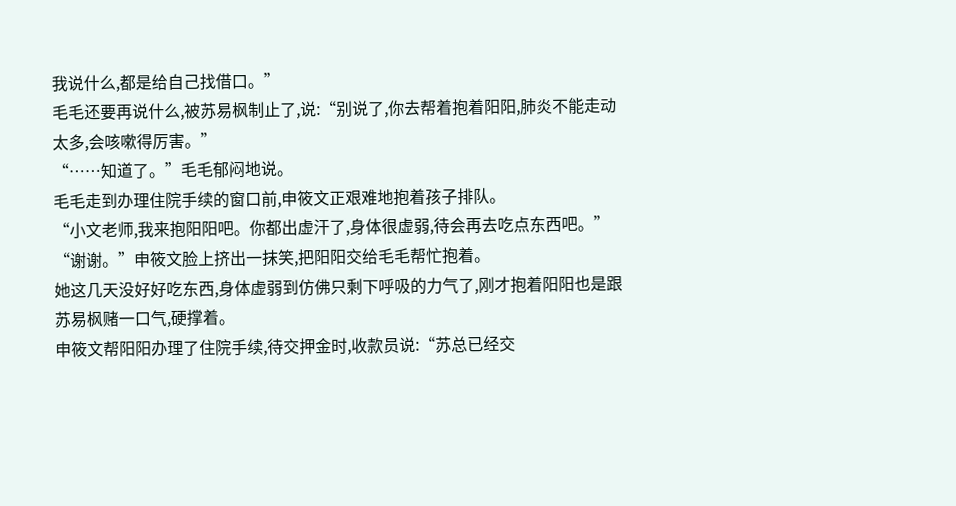我说什么,都是给自己找借口。”
毛毛还要再说什么,被苏易枫制止了,说:“别说了,你去帮着抱着阳阳,肺炎不能走动太多,会咳嗽得厉害。”
“……知道了。”毛毛郁闷地说。
毛毛走到办理住院手续的窗口前,申筱文正艰难地抱着孩子排队。
“小文老师,我来抱阳阳吧。你都出虚汗了,身体很虚弱,待会再去吃点东西吧。”
“谢谢。”申筱文脸上挤出一抹笑,把阳阳交给毛毛帮忙抱着。
她这几天没好好吃东西,身体虚弱到仿佛只剩下呼吸的力气了,刚才抱着阳阳也是跟苏易枫赌一口气,硬撑着。
申筱文帮阳阳办理了住院手续,待交押金时,收款员说:“苏总已经交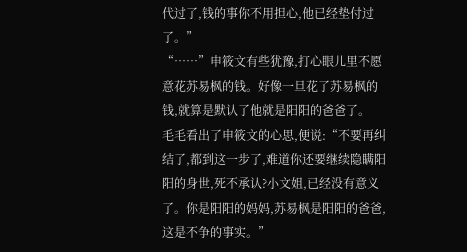代过了,钱的事你不用担心,他已经垫付过了。”
“……”申筱文有些犹豫,打心眼儿里不愿意花苏易枫的钱。好像一旦花了苏易枫的钱,就算是默认了他就是阳阳的爸爸了。
毛毛看出了申筱文的心思,便说:“不要再纠结了,都到这一步了,难道你还要继续隐瞒阳阳的身世,死不承认?小文姐,已经没有意义了。你是阳阳的妈妈,苏易枫是阳阳的爸爸,这是不争的事实。”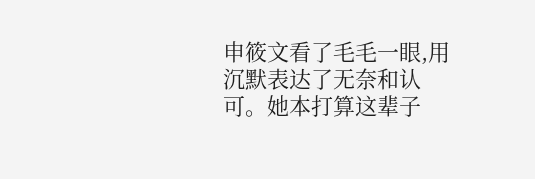申筱文看了毛毛一眼,用沉默表达了无奈和认可。她本打算这辈子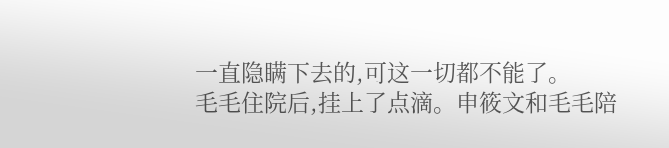一直隐瞒下去的,可这一切都不能了。
毛毛住院后,挂上了点滴。申筱文和毛毛陪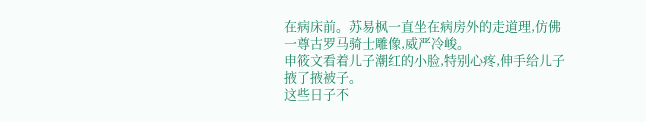在病床前。苏易枫一直坐在病房外的走道理,仿佛一尊古罗马骑士雕像,威严冷峻。
申筱文看着儿子潮红的小脸,特别心疼,伸手给儿子掖了掖被子。
这些日子不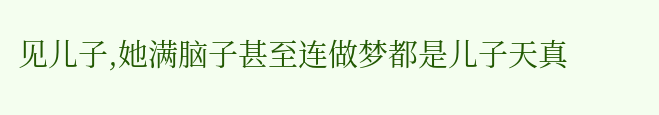见儿子,她满脑子甚至连做梦都是儿子天真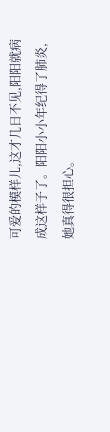可爱的模样儿,这才几日不见,阳阳就病成这样子了。阳阳小小年纪得了肺炎,她真得很担心。